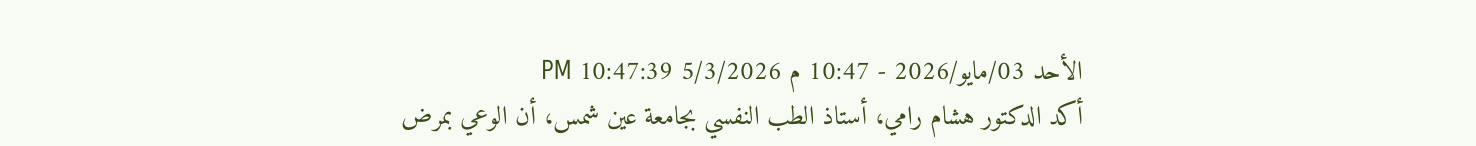الأحد 03/مايو/2026 - 10:47 م 5/3/2026 10:47:39 PM
أكد الدكتور هشام رامي، أستاذ الطب النفسي بجامعة عين شمس، أن الوعي بمرض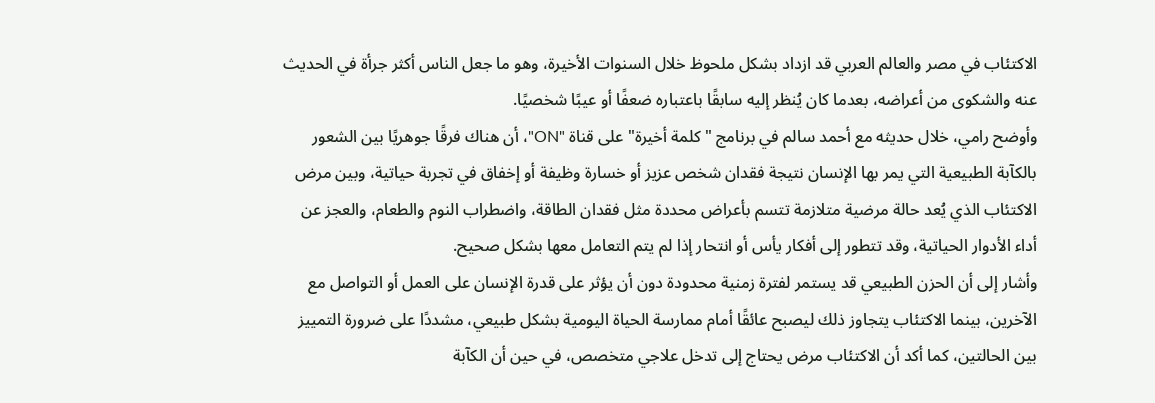الاكتئاب في مصر والعالم العربي قد ازداد بشكل ملحوظ خلال السنوات الأخيرة، وهو ما جعل الناس أكثر جرأة في الحديث عنه والشكوى من أعراضه، بعدما كان يُنظر إليه سابقًا باعتباره ضعفًا أو عيبًا شخصيًا.
وأوضح رامي، خلال حديثه مع أحمد سالم في برنامج "كلمة أخيرة" على قناة "ON"، أن هناك فرقًا جوهريًا بين الشعور بالكآبة الطبيعية التي يمر بها الإنسان نتيجة فقدان شخص عزيز أو خسارة وظيفة أو إخفاق في تجربة حياتية، وبين مرض الاكتئاب الذي يُعد حالة مرضية متلازمة تتسم بأعراض محددة مثل فقدان الطاقة، واضطراب النوم والطعام، والعجز عن أداء الأدوار الحياتية، وقد تتطور إلى أفكار يأس أو انتحار إذا لم يتم التعامل معها بشكل صحيح.
وأشار إلى أن الحزن الطبيعي قد يستمر لفترة زمنية محدودة دون أن يؤثر على قدرة الإنسان على العمل أو التواصل مع الآخرين، بينما الاكتئاب يتجاوز ذلك ليصبح عائقًا أمام ممارسة الحياة اليومية بشكل طبيعي، مشددًا على ضرورة التمييز بين الحالتين، كما أكد أن الاكتئاب مرض يحتاج إلى تدخل علاجي متخصص، في حين أن الكآبة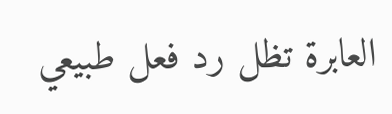العابرة تظل رد فعل طبيعي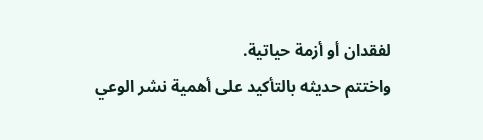لفقدان أو أزمة حياتية.
واختتم حديثه بالتأكيد على أهمية نشر الوعي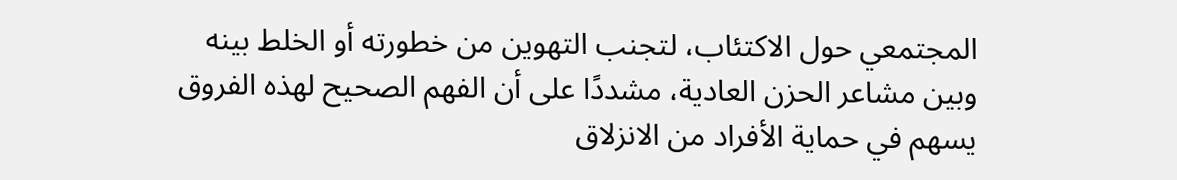المجتمعي حول الاكتئاب، لتجنب التهوين من خطورته أو الخلط بينه وبين مشاعر الحزن العادية، مشددًا على أن الفهم الصحيح لهذه الفروق يسهم في حماية الأفراد من الانزلاق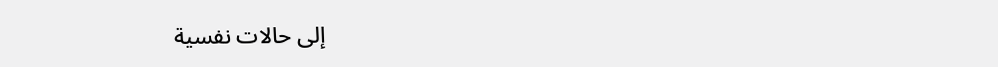إلى حالات نفسية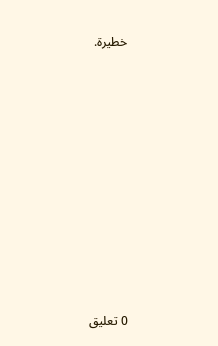خطيرة.














0 تعليق